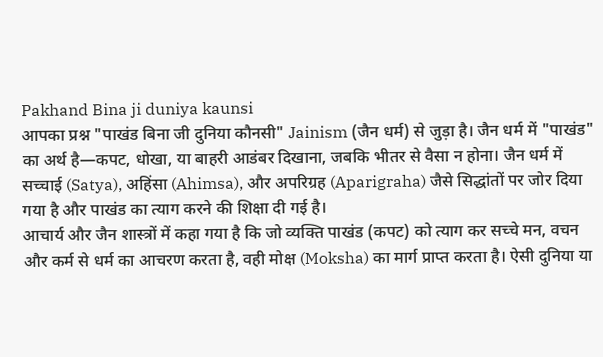Pakhand Bina ji duniya kaunsi
आपका प्रश्न "पाखंड बिना जी दुनिया कौनसी" Jainism (जैन धर्म) से जुड़ा है। जैन धर्म में "पाखंड" का अर्थ है—कपट, धोखा, या बाहरी आडंबर दिखाना, जबकि भीतर से वैसा न होना। जैन धर्म में सच्चाई (Satya), अहिंसा (Ahimsa), और अपरिग्रह (Aparigraha) जैसे सिद्धांतों पर जोर दिया गया है और पाखंड का त्याग करने की शिक्षा दी गई है।
आचार्य और जैन शास्त्रों में कहा गया है कि जो व्यक्ति पाखंड (कपट) को त्याग कर सच्चे मन, वचन और कर्म से धर्म का आचरण करता है, वही मोक्ष (Moksha) का मार्ग प्राप्त करता है। ऐसी दुनिया या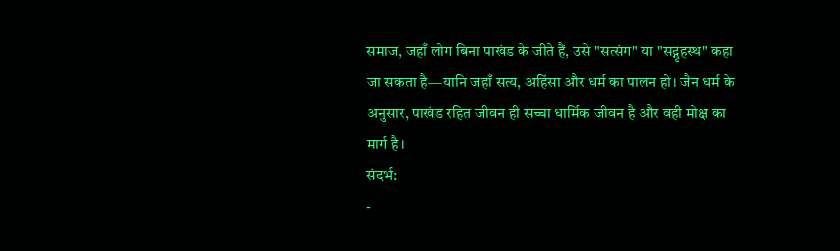समाज, जहाँ लोग बिना पाखंड के जीते हैं, उसे "सत्संग" या "सद्गृहस्थ" कहा जा सकता है—यानि जहाँ सत्य, अहिंसा और धर्म का पालन हो। जैन धर्म के अनुसार, पाखंड रहित जीवन ही सच्चा धार्मिक जीवन है और वही मोक्ष का मार्ग है।
संदर्भ:
-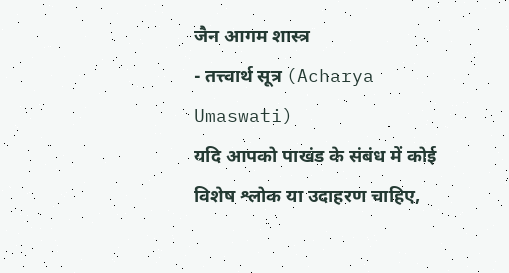जैन आगम शास्त्र
- तत्त्वार्थ सूत्र (Acharya Umaswati)
यदि आपको पाखंड के संबंध में कोई विशेष श्लोक या उदाहरण चाहिए,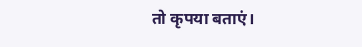तो कृपया बताएं।